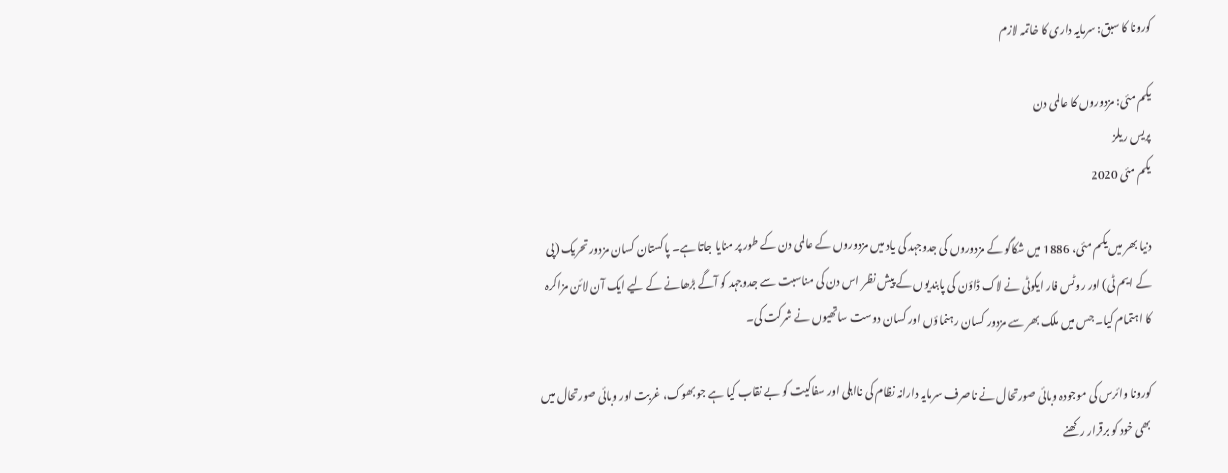کورونا کا سبق: سرمایہ داری کا خاتمہ لازم

یکم مئی: مزدوروں کا عالمی دن
پریس ریلز
یکم مئی 2020

دنیا بھر میں یکم مئی، 1886 میں شکاگو کے مزدوروں کی جدوجہد کی یاد میں مزدوروں کے عالمی دن کے طور پر منایا جاتا ہے۔ پاکستان کسان مزدور تحریک (پی کے ایم ٹی) اور روٹس فار ایکوٹی نے لاک ڈاؤن کی پابندیوں کے پیش نظر اس دن کی مناسبت سے جدوجہد کو آگے بڑھانے کے لیے ایک آن لائن مزاکرہ کا اہتمام کیا۔ جس میں ملک بھر سے مزدور کسان رہنماؤں اور کسان دوست ساتھیوں نے شرکت کی۔

کورونا وائرس کی موجودہ وبائی صورتحال نے ناصرف سرمایہ دارانہ نظام کی نااہلی اور سفاکیت کو بے نقاب کیا ہے جو بھوک، غربت اور وبائی صورتحال میں بھی خود کو برقرار رکھنے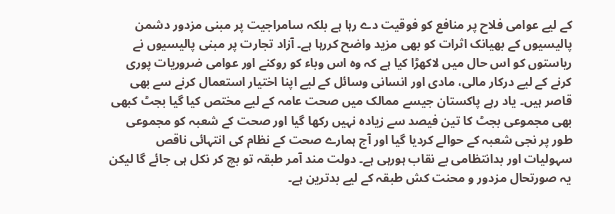کے لیے عوامی فلاح پر منافع کو فوقیت دے رہا ہے بلکہ سامراجیت پر مبنی مزدور دشمن پالیسیوں کے بھیانک اثرات کو بھی مزید واضح کررہا ہے۔ آزاد تجارت پر مبنی پالیسیوں نے ریاستوں کو اس حال میں لاکھڑا کیا ہے کہ وہ اس وباء کو روکنے اور عوامی ضروریات پوری کرنے کے لیے درکار مالی، مادی اور انسانی وسائل کے لیے اپنا اختیار استعمال کرنے سے بھی قاصر ہیں۔ یاد رہے پاکستان جیسے ممالک میں صحت عامہ کے لیے مختص کیا گیا بجٹ کبھی بھی مجموعی بجٹ کا تین فیصد سے زیادہ نہیں رکھا گیا اور صحت کے شعبہ کو مجموعی طور پر نجی شعبہ کے حوالے کردیا گیا اور آج ہمارے صحت کے نظام کی انتہائی ناقص سہولیات اور بدانتظامی بے نقاب ہورہی ہے۔ دولت مند آمر طبقہ تو بچ کر نکل ہی جائے گا لیکن یہ صورتحال مزدور و محنت کش طبقہ کے لیے بدترین ہے۔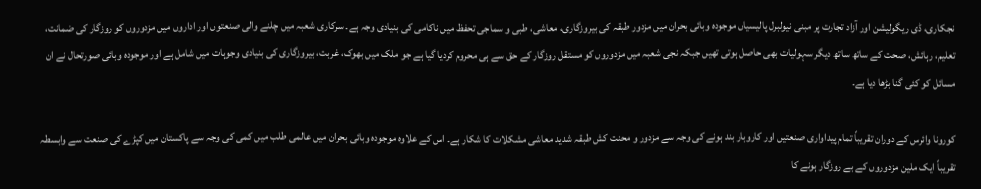نجکاری، ڈی ریگولیشن اور آزاد تجارت پر مبنی نیولبرل پالیسیاں موجودہ وبائی بحران میں مزدور طبقہ کی بیروزگاری، معاشی، طبی و سماجی تحفظ میں ناکامی کی بنیادی وجہ ہے۔ سرکاری شعبہ میں چلنے والی صنعتوں اور اداروں میں مزدوروں کو روزگار کی ضمانت، تعلیم، رہائش، صحت کے ساتھ ساتھ دیگر سہولیات بھی حاصل ہوتی تھیں جبکہ نجی شعبہ میں مزدوروں کو مستقل روزگار کے حق سے ہی محروم کردیا گیا ہے جو ملک میں بھوک، غربت، بیروزگاری کی بنیادی وجوہات میں شامل ہے اور موجودہ وبائی صورتحال نے ان مسائل کو کئی گنا بڑھا دیا ہے۔

کورونا وائرس کے دوران تقریباً تمام پیداواری صنعتیں اور کاروبار بند ہونے کی وجہ سے مزدور و محنت کش طبقہ شدید معاشی مشکلات کا شکار ہے۔ اس کے علاوہ موجودہ وبائی بحران میں عالمی طلب میں کمی کی وجہ سے پاکستان میں کپڑے کی صنعت سے وابسطہ تقریباً ایک ملین مزدوروں کے بے روزگار ہونے کا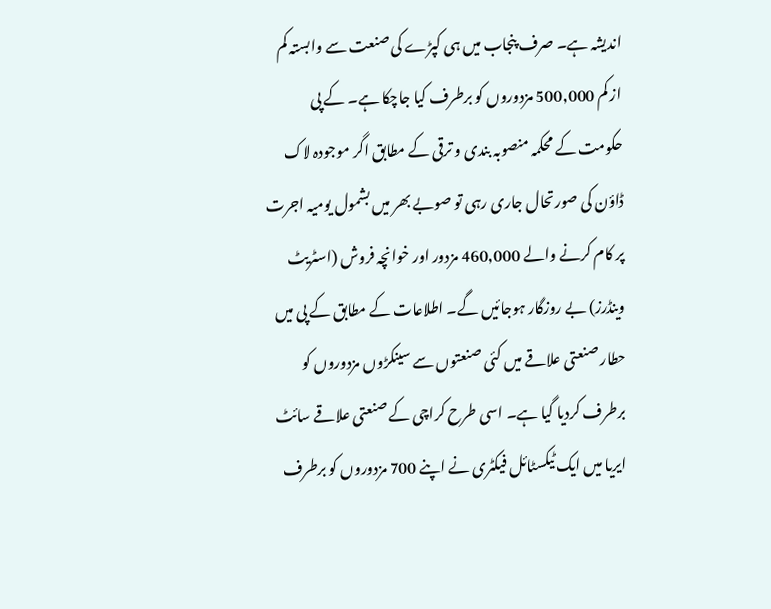اندیشہ ہے۔ صرف پنجاب میں ہی کپڑے کی صنعت سے وابستہ کم از کم 500,000 مزدوروں کو برطرف کیا جاچکا ہے۔ کے پی حکومت کے محکمہ منصوبہ بندی و ترقی کے مطابق اگر موجودہ لاک ڈاؤن کی صورتحال جاری رہی تو صوبے بھر میں بشمول یومیہ اجرت پر کام کرنے والے 460,000 مزدور اور خوانچہ فروش (اسٹریٹ وینڈرز) بے روزگار ہوجائیں گے۔ اطلاعات کے مطابق کے پی میں حطار صنعتی علاقے میں کئی صنعتوں سے سینکڑوں مزدوروں کو برطرف کردیا گیا ہے۔ اسی طرح کراچی کے صنعتی علاقے سائٹ ایریا میں ایک ٹیکسٹائل فیکٹری نے اپنے 700 مزدوروں کو برطرف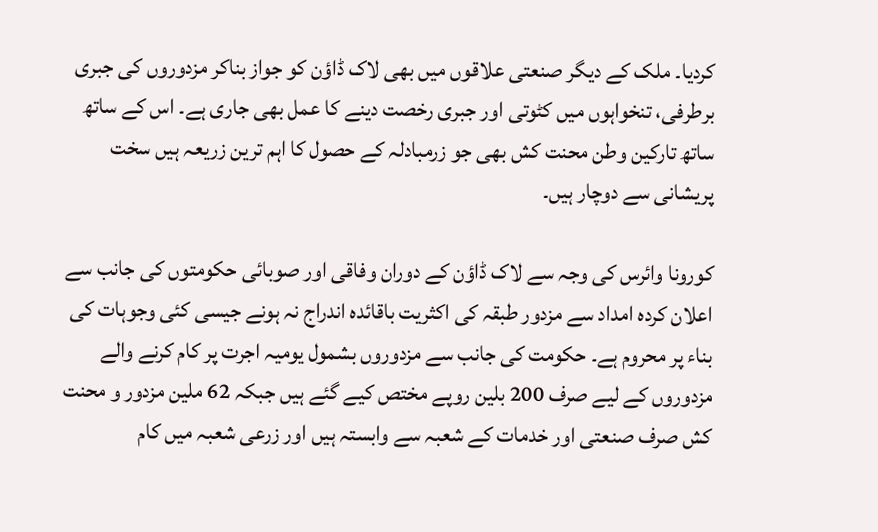کردیا۔ ملک کے دیگر صنعتی علاقوں میں بھی لاک ڈاؤن کو جواز بناکر مزدوروں کی جبری برطرفی، تنخواہوں میں کٹوتی اور جبری رخصت دینے کا عمل بھی جاری ہے۔ اس کے ساتھ ساتھ تارکین وطن محنت کش بھی جو زرمبادلہ کے حصول کا اہم ترین زریعہ ہیں سخت پریشانی سے دوچار ہیں۔

کورونا وائرس کی وجہ سے لاک ڈاؤن کے دوران وفاقی اور صوبائی حکومتوں کی جانب سے اعلان کردہ امداد سے مزدور طبقہ کی اکثریت باقائدہ اندراج نہ ہونے جیسی کئی وجوہات کی بناء پر محروم ہے۔ حکومت کی جانب سے مزدوروں بشمول یومیہ اجرت پر کام کرنے والے مزدوروں کے لیے صرف 200 بلین روپے مختص کیے گئے ہیں جبکہ 62 ملین مزدور و محنت کش صرف صنعتی اور خدمات کے شعبہ سے وابستہ ہیں اور زرعی شعبہ میں کام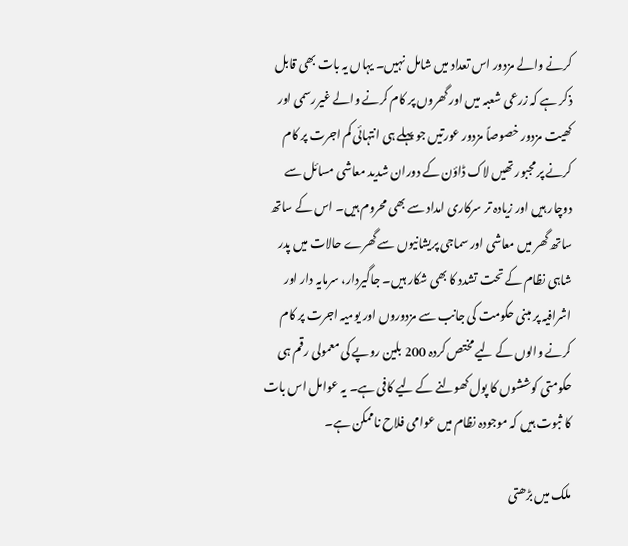کرنے والے مزدور اس تعداد میں شامل نہیں۔ یہاں یہ بات بھی قابل ذکر ہے کہ زرعی شعبہ میں اور گھروں پر کام کرنے والے غیررسمی اور کھیت مزدور خصوصاً مزدور عورتیں جو پہلے ہی انتہائی کم اجرت پر کام کرنے پر مجبور تھیں لاک ڈاؤن کے دوران شدید معاشی مسائل سے دوچار ہیں اور زیادہ تر سرکاری امداد سے بھی محروم ہیں۔ اس کے ساتھ ساتھ گھر میں معاشی اور سماجی پریشانیوں سے گھرے حالات میں پدر شاہی نظام کے تحت تشدد کا بھی شکار ہیں۔ جاگیردار، سرمایہ دار اور اشرافیہ پر مبنی حکومت کی جانب سے مزدوروں اور یومیہ اجرت پر کام کرنے والوں کے لیے مختص کردہ 200 بلین روپے کی معمولی رقم ہی حکومتی کوششوں کا پول کھولنے کے لیے کافی ہے۔ یہ عوامل اس بات کا ثبوت ہیں کہ موجودہ نظام میں عوامی فلاح ناممکن ہے۔

ملک میں بڑھتی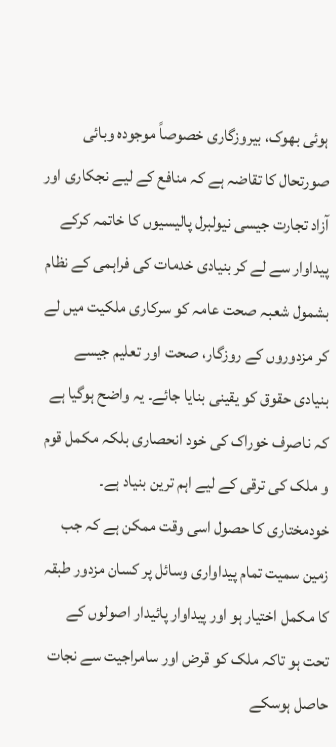ہوئی بھوک، بیروزگاری خصوصاً موجودہ وبائی صورتحال کا تقاضہ ہے کہ منافع کے لیے نجکاری اور آزاد تجارت جیسی نیولبرل پالیسیوں کا خاتمہ کرکے پیداوار سے لے کر بنیادی خدمات کی فراہمی کے نظام بشمول شعبہ صحت عامہ کو سرکاری ملکیت میں لے کر مزدوروں کے روزگار، صحت اور تعلیم جیسے بنیادی حقوق کو یقینی بنایا جائے۔ یہ واضح ہوگیا ہے کہ ناصرف خوراک کی خود انحصاری بلکہ مکمل قوم و ملک کی ترقی کے لیے اہم ترین بنیاد ہے۔ خودمختاری کا حصول اسی وقت ممکن ہے کہ جب زمین سمیت تمام پیداواری وسائل پر کسان مزدور طبقہ کا مکمل اختیار ہو اور پیداوار پائیدار اصولوں کے تحت ہو تاکہ ملک کو قرض اور سامراجیت سے نجات حاصل ہوسکے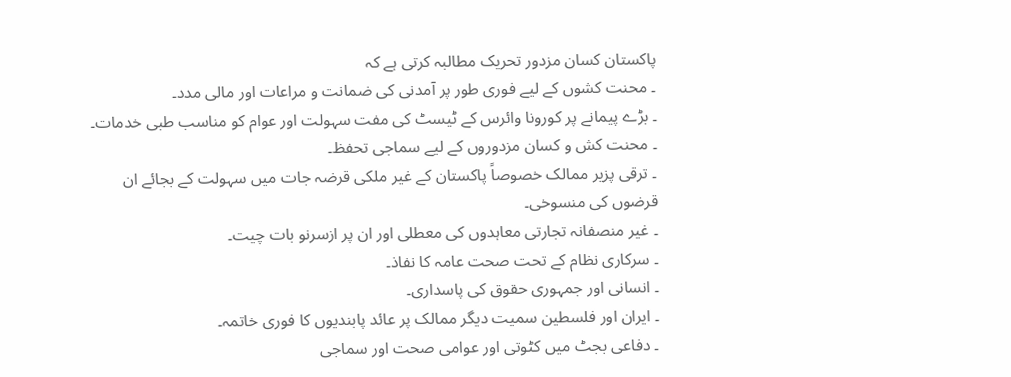پاکستان کسان مزدور تحریک مطالبہ کرتی ہے کہ
۔ محنت کشوں کے لیے فوری طور پر آمدنی کی ضمانت و مراعات اور مالی مدد۔
۔ بڑے پیمانے پر کورونا وائرس کے ٹیسٹ کی مفت سہولت اور عوام کو مناسب طبی خدمات۔
۔ محنت کش و کسان مزدوروں کے لیے سماجی تحفظ۔
۔ ترقی پزیر ممالک خصوصاً پاکستان کے غیر ملکی قرضہ جات میں سہولت کے بجائے ان قرضوں کی منسوخی۔
۔ غیر منصفانہ تجارتی معاہدوں کی معطلی اور ان پر ازسرنو بات چیت۔
۔ سرکاری نظام کے تحت صحت عامہ کا نفاذ۔
۔ انسانی اور جمہوری حقوق کی پاسداری۔
۔ ایران اور فلسطین سمیت دیگر ممالک پر عائد پابندیوں کا فوری خاتمہ۔
۔ دفاعی بجٹ میں کٹوتی اور عوامی صحت اور سماجی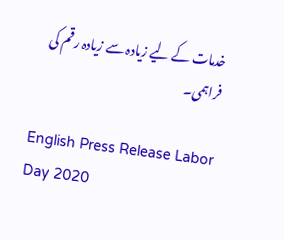خدمات کے لیے زیادہ سے زیادہ رقم کی فراہمی۔

English Press Release Labor Day 2020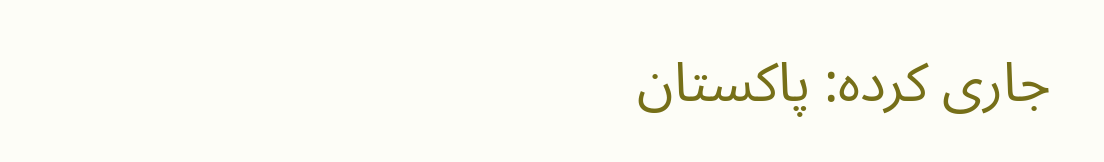جاری کردہ: پاکستان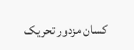کسان مزدور تحریک